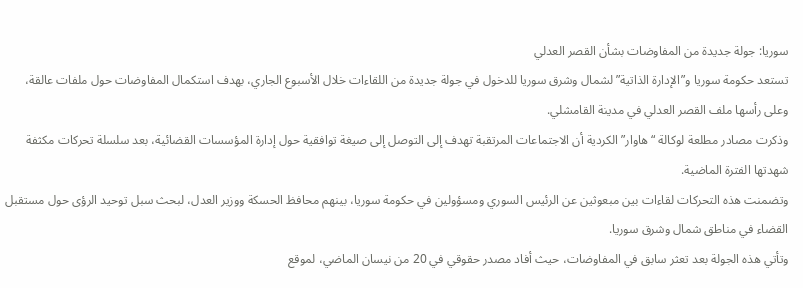سوريا: جولة جديدة من المفاوضات بشأن القصر العدلي
تستعد حكومة سوريا و”الإدارة الذاتية” لشمال وشرق سوريا للدخول في جولة جديدة من اللقاءات خلال الأسبوع الجاري، بهدف استكمال المفاوضات حول ملفات عالقة، وعلى رأسها ملف القصر العدلي في مدينة القامشلي.
وذكرت مصادر مطلعة لوكالة “هاوار” الكردية أن الاجتماعات المرتقبة تهدف إلى التوصل إلى صيغة توافقية حول إدارة المؤسسات القضائية، بعد سلسلة تحركات مكثفة شهدتها الفترة الماضية.
وتضمنت هذه التحركات لقاءات بين مبعوثين عن الرئيس السوري ومسؤولين في حكومة سوريا، بينهم محافظ الحسكة ووزير العدل، لبحث سبل توحيد الرؤى حول مستقبل القضاء في مناطق شمال وشرق سوريا.
وتأتي هذه الجولة بعد تعثر سابق في المفاوضات، حيث أفاد مصدر حقوقي في 20 من نيسان الماضي، لموقع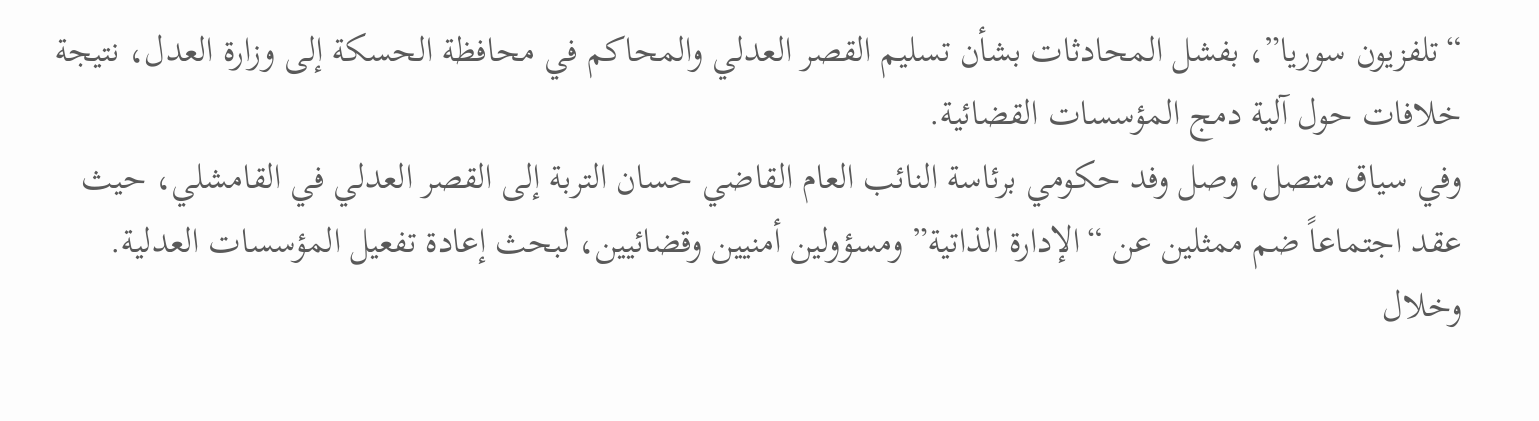“تلفزيون سوريا”، بفشل المحادثات بشأن تسليم القصر العدلي والمحاكم في محافظة الحسكة إلى وزارة العدل، نتيجة خلافات حول آلية دمج المؤسسات القضائية.
وفي سياق متصل، وصل وفد حكومي برئاسة النائب العام القاضي حسان التربة إلى القصر العدلي في القامشلي، حيث عقد اجتماعاً ضم ممثلين عن “الإدارة الذاتية” ومسؤولين أمنيين وقضائيين، لبحث إعادة تفعيل المؤسسات العدلية.
وخلال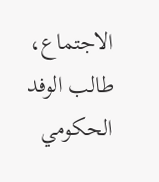الاجتماع، طالب الوفد الحكومي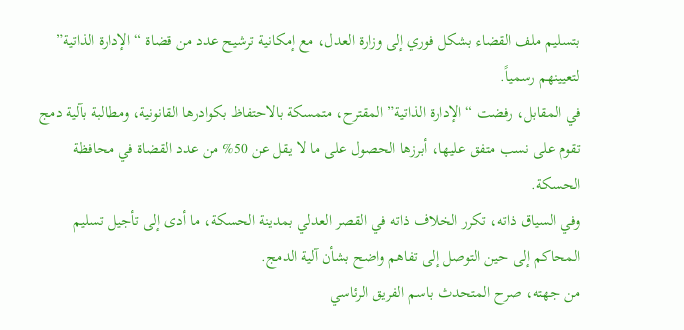بتسليم ملف القضاء بشكل فوري إلى وزارة العدل، مع إمكانية ترشيح عدد من قضاة “الإدارة الذاتية” لتعيينهم رسمياً.
في المقابل، رفضت “الإدارة الذاتية” المقترح، متمسكة بالاحتفاظ بكوادرها القانونية، ومطالبة بآلية دمج تقوم على نسب متفق عليها، أبرزها الحصول على ما لا يقل عن 50% من عدد القضاة في محافظة الحسكة.
وفي السياق ذاته، تكرر الخلاف ذاته في القصر العدلي بمدينة الحسكة، ما أدى إلى تأجيل تسليم المحاكم إلى حين التوصل إلى تفاهم واضح بشأن آلية الدمج.
من جهته، صرح المتحدث باسم الفريق الرئاسي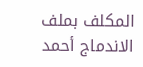المكلف بملف الاندماج أحمد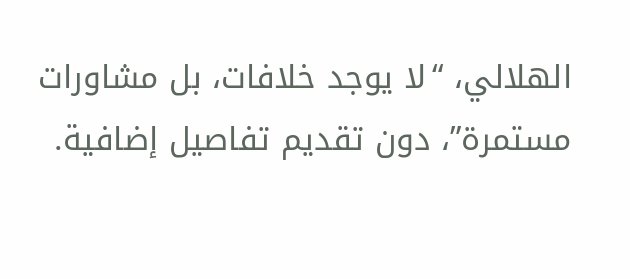الهلالي، “لا يوجد خلافات، بل مشاورات مستمرة”، دون تقديم تفاصيل إضافية.